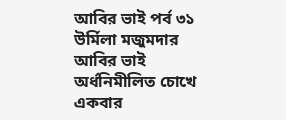আবির ভাই পর্ব ৩১
উর্মিলা মজুমদার
আবির ভাই অর্ধনিমীলিত চোখে একবার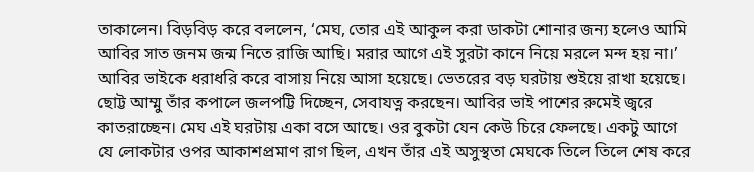তাকালেন। বিড়বিড় করে বললেন, ‘মেঘ, তোর এই আকুল করা ডাকটা শোনার জন্য হলেও আমি আবির সাত জনম জন্ম নিতে রাজি আছি। মরার আগে এই সুরটা কানে নিয়ে মরলে মন্দ হয় না।’
আবির ভাইকে ধরাধরি করে বাসায় নিয়ে আসা হয়েছে। ভেতরের বড় ঘরটায় শুইয়ে রাখা হয়েছে। ছোট্ট আম্মু তাঁর কপালে জলপট্টি দিচ্ছেন, সেবাযত্ন করছেন। আবির ভাই পাশের রুমেই জ্বরে কাতরাচ্ছেন। মেঘ এই ঘরটায় একা বসে আছে। ওর বুকটা যেন কেউ চিরে ফেলছে। একটু আগে যে লোকটার ওপর আকাশপ্রমাণ রাগ ছিল, এখন তাঁর এই অসুস্থতা মেঘকে তিলে তিলে শেষ করে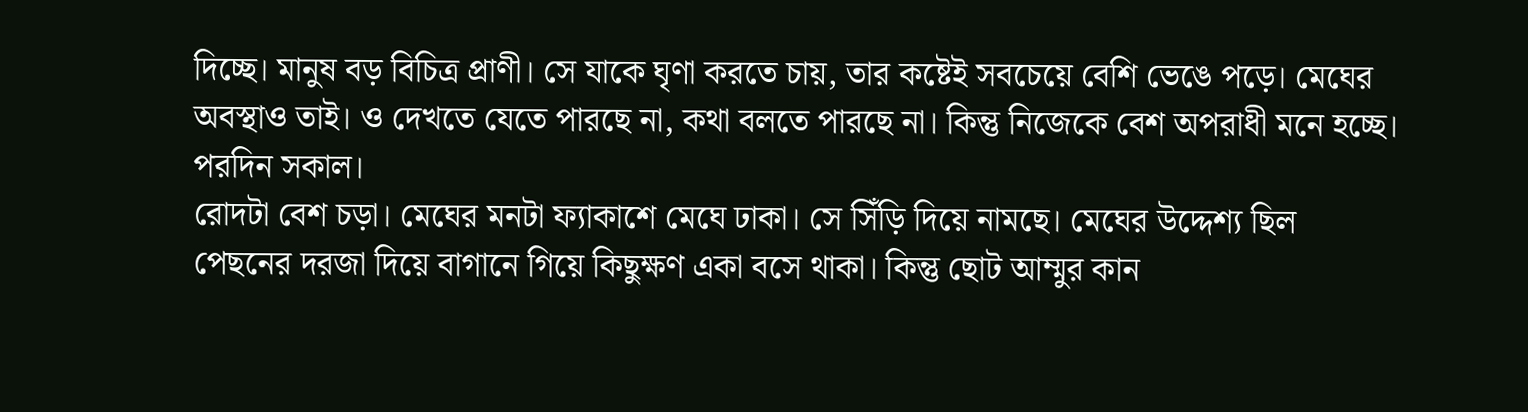দিচ্ছে। মানুষ বড় বিচিত্র প্রাণী। সে যাকে ঘৃণা করতে চায়, তার কষ্টেই সবচেয়ে বেশি ভেঙে পড়ে। মেঘের অবস্থাও তাই। ও দেখতে যেতে পারছে না, কথা বলতে পারছে না। কিন্তু নিজেকে বেশ অপরাধী মনে হচ্ছে।
পরদিন সকাল।
রোদটা বেশ চড়া। মেঘের মনটা ফ্যাকাশে মেঘে ঢাকা। সে সিঁড়ি দিয়ে নামছে। মেঘের উদ্দেশ্য ছিল পেছনের দরজা দিয়ে বাগানে গিয়ে কিছুক্ষণ একা বসে থাকা। কিন্তু ছোট আম্মুর কান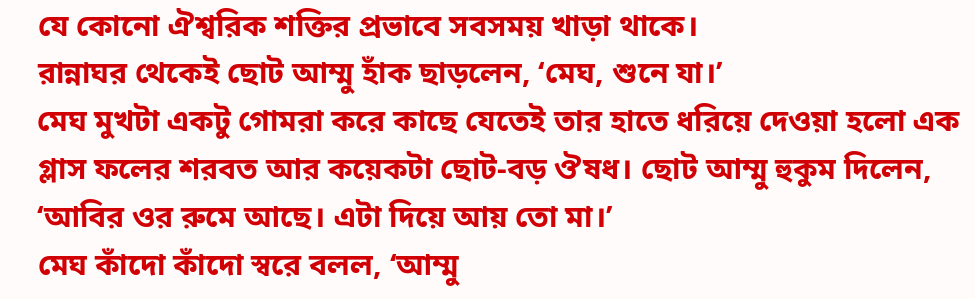যে কোনো ঐশ্বরিক শক্তির প্রভাবে সবসময় খাড়া থাকে।
রান্নাঘর থেকেই ছোট আম্মু হাঁক ছাড়লেন, ‘মেঘ, শুনে যা।’
মেঘ মুখটা একটু গোমরা করে কাছে যেতেই তার হাতে ধরিয়ে দেওয়া হলো এক গ্লাস ফলের শরবত আর কয়েকটা ছোট-বড় ঔষধ। ছোট আম্মু হুকুম দিলেন, ‘আবির ওর রুমে আছে। এটা দিয়ে আয় তো মা।’
মেঘ কাঁদো কাঁদো স্বরে বলল, ‘আম্মু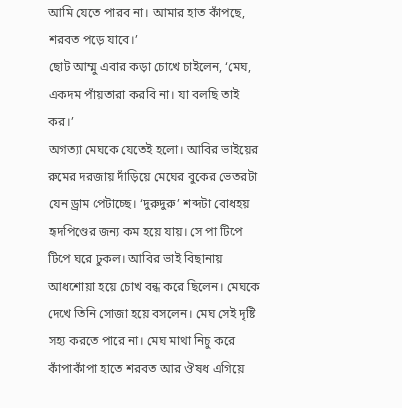আমি যেতে পারব না। আমার হাত কাঁপছে, শরবত পড়ে যাবে।’
ছোট আম্মু এবার কড়া চোখে চাইলেন, ‘মেঘ, একদম পাঁয়তারা করবি না। যা বলছি তাই কর।’
অগত্যা মেঘকে যেতেই হলো। আবির ভাইয়ের রুমের দরজায় দাঁড়িয়ে মেঘের বুকের ভেতরটা যেন ড্রাম পেটাচ্ছে। ‘দুরুদুরু’ শব্দটা বোধহয় হৃদপিণ্ডের জন্য কম হয়ে যায়। সে পা টিপে টিপে ঘরে ঢুকল। আবির ভাই বিছানায় আধশোয়া হয়ে চোখ বন্ধ করে ছিলেন। মেঘকে দেখে তিনি সোজা হয়ে বসলেন। মেঘ সেই দৃষ্টি সহ্য করতে পারে না। মেঘ মাথা নিচু করে কাঁপাকাঁপা হাতে শরবত আর ঔষধ এগিয়ে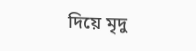দিয়ে মৃদু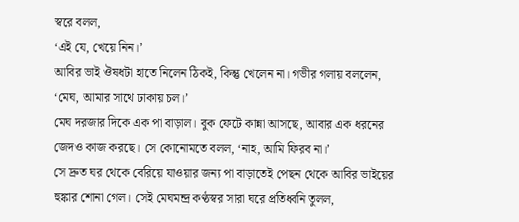স্বরে বলল,
‘এই যে, খেয়ে নিন।’
আবির ভাই ঔষধটা হাতে নিলেন ঠিকই, কিন্তু খেলেন না। গভীর গলায় বললেন, ‘মেঘ, আমার সাথে ঢাকায় চল।’
মেঘ দরজার দিকে এক পা বাড়াল। বুক ফেটে কান্না আসছে, আবার এক ধরনের জেদও কাজ করছে। সে কোনোমতে বলল, ‘নাহ, আমি ফিরব না।’
সে দ্রুত ঘর থেকে বেরিয়ে যাওয়ার জন্য পা বাড়াতেই পেছন থেকে আবির ভাইয়ের হুঙ্কার শোনা গেল। সেই মেঘমন্দ্র কণ্ঠস্বর সারা ঘরে প্রতিধ্বনি তুলল,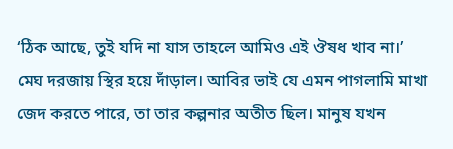‘ঠিক আছে, তুই যদি না যাস তাহলে আমিও এই ঔষধ খাব না।’
মেঘ দরজায় স্থির হয়ে দাঁড়াল। আবির ভাই যে এমন পাগলামি মাখা জেদ করতে পারে, তা তার কল্পনার অতীত ছিল। মানুষ যখন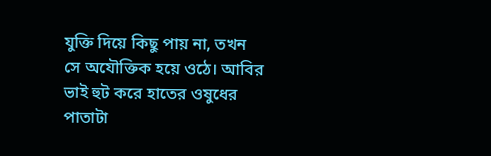যুক্তি দিয়ে কিছু পায় না, তখন সে অযৌক্তিক হয়ে ওঠে। আবির ভাই হুট করে হাতের ওষুধের পাতাটা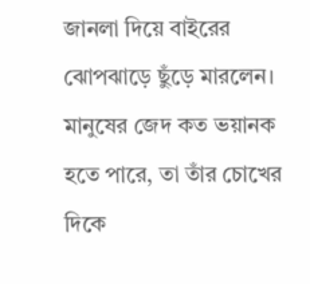জানলা দিয়ে বাইরের ঝোপঝাড়ে ছুঁড়ে মারলেন। মানুষের জেদ কত ভয়ানক হতে পারে, তা তাঁর চোখের দিকে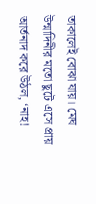তাকালেই বোঝা যায়। মেঘ উন্মাদিনীর মতো ছুটে এসে প্রায় আর্তনাদ করে উঠল, ‘নাহ!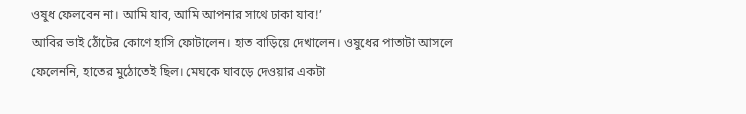ওষুধ ফেলবেন না। আমি যাব, আমি আপনার সাথে ঢাকা যাব!’
আবির ভাই ঠোঁটের কোণে হাসি ফোটালেন। হাত বাড়িয়ে দেখালেন। ওষুধের পাতাটা আসলে ফেলেননি, হাতের মুঠোতেই ছিল। মেঘকে ঘাবড়ে দেওয়ার একটা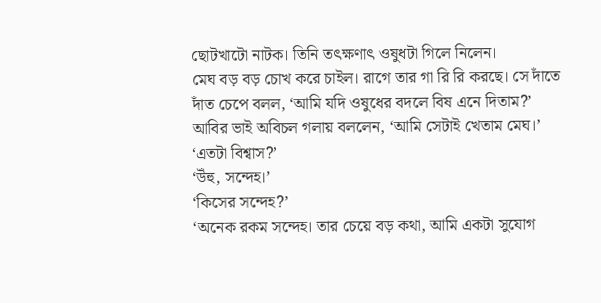ছোটখাটো নাটক। তিনি তৎক্ষণাৎ ওষুধটা গিলে নিলেন।
মেঘ বড় বড় চোখ করে চাইল। রাগে তার গা রি রি করছে। সে দাঁতে দাঁত চেপে বলল, ‘আমি যদি ওষুধের বদলে বিষ এনে দিতাম?’
আবির ভাই অবিচল গলায় বললেন, ‘আমি সেটাই খেতাম মেঘ।’
‘এতটা বিশ্বাস?’
‘উঁহু, সন্দেহ।’
‘কিসের সন্দেহ?’
‘অনেক রকম সন্দেহ। তার চেয়ে বড় কথা, আমি একটা সুযোগ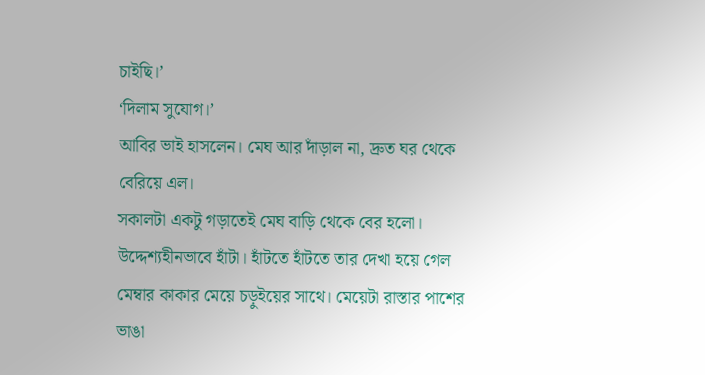চাইছি।’
‘দিলাম সুযোগ।’
আবির ভাই হাসলেন। মেঘ আর দাঁড়াল না, দ্রুত ঘর থেকে বেরিয়ে এল।
সকালটা একটু গড়াতেই মেঘ বাড়ি থেকে বের হলো। উদ্দেশ্যহীনভাবে হাঁটা। হাঁটতে হাঁটতে তার দেখা হয়ে গেল মেম্বার কাকার মেয়ে চড়ুইয়ের সাথে। মেয়েটা রাস্তার পাশের ভাঙা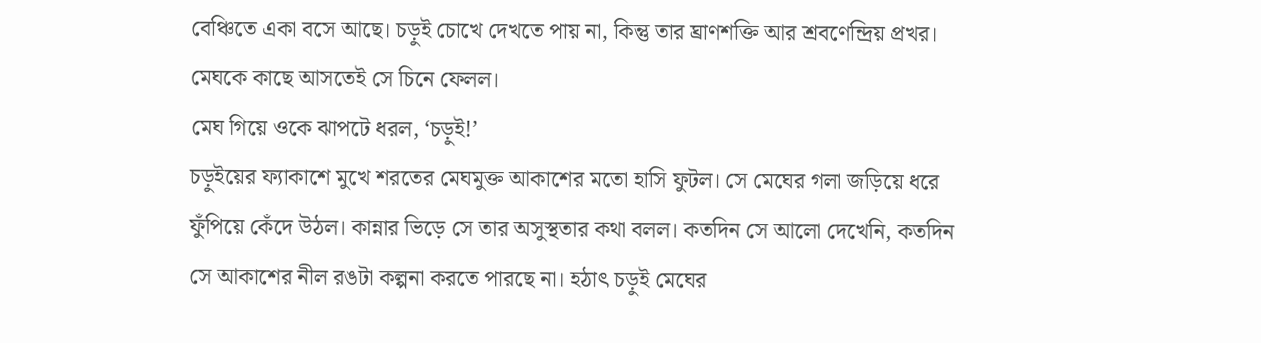বেঞ্চিতে একা বসে আছে। চড়ুই চোখে দেখতে পায় না, কিন্তু তার ঘ্রাণশক্তি আর শ্রবণেন্দ্রিয় প্রখর। মেঘকে কাছে আসতেই সে চিনে ফেলল।
মেঘ গিয়ে ওকে ঝাপটে ধরল, ‘চড়ুই!’
চড়ুইয়ের ফ্যাকাশে মুখে শরতের মেঘমুক্ত আকাশের মতো হাসি ফুটল। সে মেঘের গলা জড়িয়ে ধরে ফুঁপিয়ে কেঁদে উঠল। কান্নার ভিড়ে সে তার অসুস্থতার কথা বলল। কতদিন সে আলো দেখেনি, কতদিন সে আকাশের নীল রঙটা কল্পনা করতে পারছে না। হঠাৎ চড়ুই মেঘের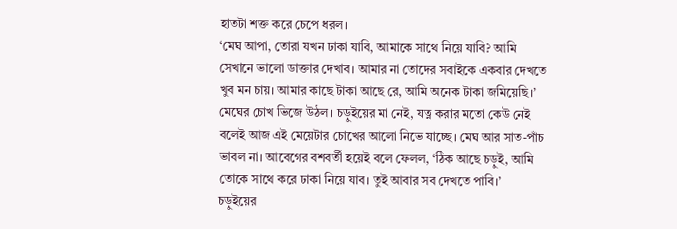হাতটা শক্ত করে চেপে ধরল।
‘মেঘ আপা, তোরা যখন ঢাকা যাবি, আমাকে সাথে নিয়ে যাবি? আমি সেখানে ভালো ডাক্তার দেখাব। আমার না তোদের সবাইকে একবার দেখতে খুব মন চায়। আমার কাছে টাকা আছে রে, আমি অনেক টাকা জমিয়েছি।’
মেঘের চোখ ভিজে উঠল। চড়ুইয়ের মা নেই, যত্ন করার মতো কেউ নেই বলেই আজ এই মেয়েটার চোখের আলো নিভে যাচ্ছে। মেঘ আর সাত-পাঁচ ভাবল না। আবেগের বশবর্তী হয়েই বলে ফেলল, ‘ঠিক আছে চড়ুই, আমি তোকে সাথে করে ঢাকা নিয়ে যাব। তুই আবার সব দেখতে পাবি।’
চড়ুইয়ের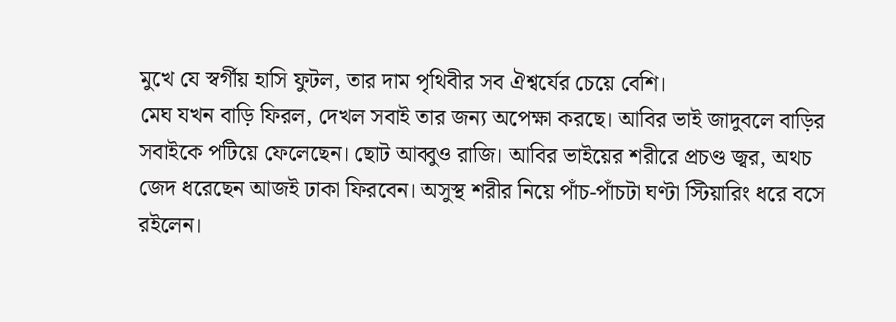মুখে যে স্বর্গীয় হাসি ফুটল, তার দাম পৃথিবীর সব ঐশ্বর্যের চেয়ে বেশি।
মেঘ যখন বাড়ি ফিরল, দেখল সবাই তার জন্য অপেক্ষা করছে। আবির ভাই জাদুবলে বাড়ির সবাইকে পটিয়ে ফেলেছেন। ছোট আব্বুও রাজি। আবির ভাইয়ের শরীরে প্রচণ্ড জ্বর, অথচ
জেদ ধরেছেন আজই ঢাকা ফিরবেন। অসুস্থ শরীর নিয়ে পাঁচ-পাঁচটা ঘণ্টা স্টিয়ারিং ধরে বসে রইলেন।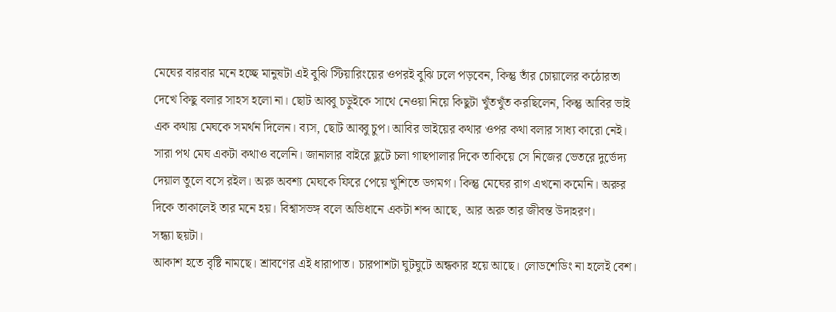মেঘের বারবার মনে হচ্ছে মানুষটা এই বুঝি স্টিয়ারিংয়ের ওপরই বুঝি ঢলে পড়বেন, কিন্তু তাঁর চোয়ালের কঠোরতা দেখে কিছু বলার সাহস হলো না। ছোট আব্বু চড়ুইকে সাথে নেওয়া নিয়ে কিছুটা খুঁতখুঁত করছিলেন, কিন্তু আবির ভাই এক কথায় মেঘকে সমর্থন দিলেন। ব্যস, ছোট আব্বু চুপ। আবির ভাইয়ের কথার ওপর কথা বলার সাধ্য কারো নেই।
সারা পথ মেঘ একটা কথাও বলেনি। জানালার বাইরে ছুটে চলা গাছপালার দিকে তাকিয়ে সে নিজের ভেতরে দুর্ভেদ্য দেয়াল তুলে বসে রইল। অরু অবশ্য মেঘকে ফিরে পেয়ে খুশিতে ডগমগ। কিন্তু মেঘের রাগ এখনো কমেনি। অরুর দিকে তাকালেই তার মনে হয়। বিশ্বাসভঙ্গ বলে অভিধানে একটা শব্দ আছে, আর অরু তার জীবন্ত উদাহরণ।
সন্ধ্যা ছয়টা।
আকাশ হতে বৃষ্টি নামছে। শ্রাবণের এই ধারাপাত। চারপাশটা ঘুটঘুটে অন্ধকার হয়ে আছে। লোডশেডিং না হলেই বেশ।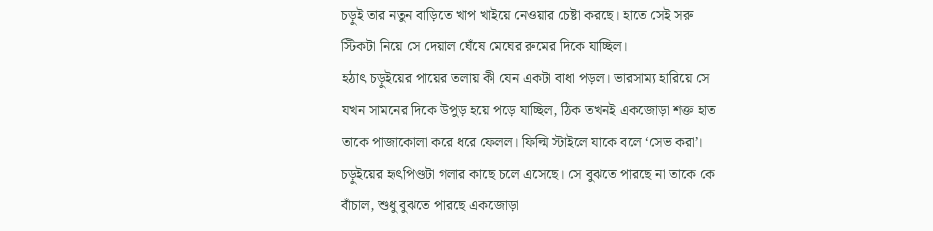চড়ুই তার নতুন বাড়িতে খাপ খাইয়ে নেওয়ার চেষ্টা করছে। হাতে সেই সরু স্টিকটা নিয়ে সে দেয়াল ঘেঁষে মেঘের রুমের দিকে যাচ্ছিল।
হঠাৎ চড়ুইয়ের পায়ের তলায় কী যেন একটা বাধা পড়ল। ভারসাম্য হারিয়ে সে যখন সামনের দিকে উপুড় হয়ে পড়ে যাচ্ছিল, ঠিক তখনই একজোড়া শক্ত হাত তাকে পাজাকোলা করে ধরে ফেলল। ফিল্মি স্টাইলে যাকে বলে ‘সেভ করা’। চড়ুইয়ের হৃৎপিণ্ডটা গলার কাছে চলে এসেছে। সে বুঝতে পারছে না তাকে কে বাঁচাল, শুধু বুঝতে পারছে একজোড়া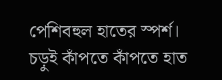পেশিবহুল হাতের স্পর্শ। চড়ুই কাঁপতে কাঁপতে হাত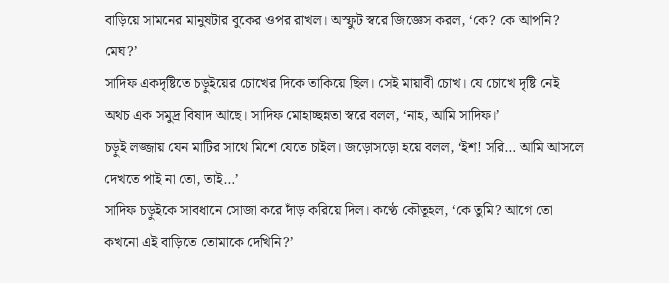বাড়িয়ে সামনের মানুষটার বুকের ওপর রাখল। অস্ফুট স্বরে জিজ্ঞেস করল, ‘কে? কে আপনি? মেঘ?’
সাদিফ একদৃষ্টিতে চড়ুইয়ের চোখের দিকে তাকিয়ে ছিল। সেই মায়াবী চোখ। যে চোখে দৃষ্টি নেই অথচ এক সমুদ্র বিষাদ আছে। সাদিফ মোহাচ্ছন্নতা স্বরে বলল, ‘নাহ, আমি সাদিফ।’
চড়ুই লজ্জায় যেন মাটির সাথে মিশে যেতে চাইল। জড়োসড়ো হয়ে বলল, ‘ইশ! সরি… আমি আসলে দেখতে পাই না তো, তাই…’
সাদিফ চড়ুইকে সাবধানে সোজা করে দাঁড় করিয়ে দিল। কণ্ঠে কৌতূহল, ‘কে তুমি? আগে তো কখনো এই বাড়িতে তোমাকে দেখিনি?’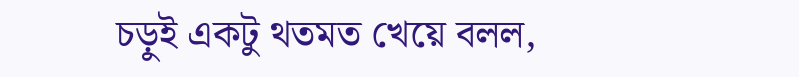চড়ুই একটু থতমত খেয়ে বলল,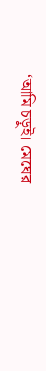‘আমি চড়ুই। মেঘের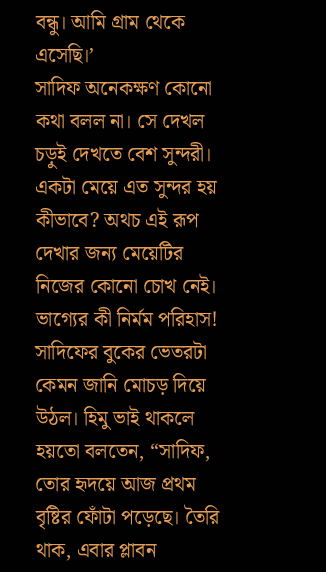বন্ধু। আমি গ্রাম থেকে এসেছি।’
সাদিফ অনেকক্ষণ কোনো কথা বলল না। সে দেখল চড়ুই দেখতে বেশ সুন্দরী। একটা মেয়ে এত সুন্দর হয় কীভাবে? অথচ এই রূপ দেখার জন্য মেয়েটির নিজের কোনো চোখ নেই। ভাগ্যের কী নির্মম পরিহাস! সাদিফের বুকের ভেতরটা কেমন জানি মোচড় দিয়ে উঠল। হিমু ভাই থাকলে হয়তো বলতেন, “সাদিফ, তোর হৃদয়ে আজ প্রথম বৃষ্টির ফোঁটা পড়েছে। তৈরি থাক, এবার প্লাবন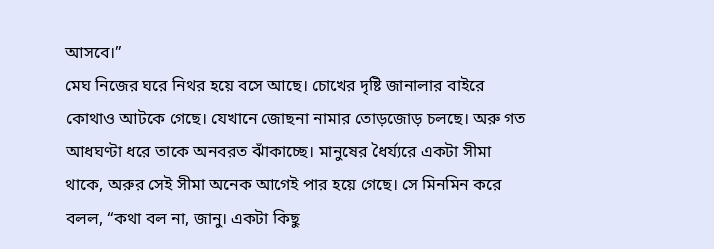আসবে।”
মেঘ নিজের ঘরে নিথর হয়ে বসে আছে। চোখের দৃষ্টি জানালার বাইরে কোথাও আটকে গেছে। যেখানে জোছনা নামার তোড়জোড় চলছে। অরু গত আধঘণ্টা ধরে তাকে অনবরত ঝাঁকাচ্ছে। মানুষের ধৈর্য্যরে একটা সীমা থাকে, অরুর সেই সীমা অনেক আগেই পার হয়ে গেছে। সে মিনমিন করে বলল, “কথা বল না, জানু। একটা কিছু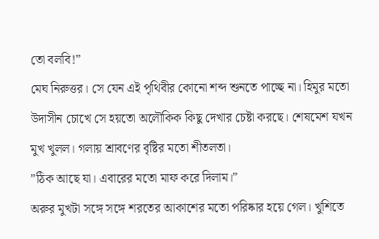তো বলবি!”
মেঘ নিরুত্তর। সে যেন এই পৃথিবীর কোনো শব্দ শুনতে পাচ্ছে না। হিমুর মতো উদাসীন চোখে সে হয়তো অলৌকিক কিছু দেখার চেষ্টা করছে। শেষমেশ যখন মুখ খুলল। গলায় শ্রাবণের বৃষ্টির মতো শীতলতা।
”ঠিক আছে যা। এবারের মতো মাফ করে দিলাম।”
অরুর মুখটা সঙ্গে সঙ্গে শরতের আকাশের মতো পরিষ্কার হয়ে গেল। খুশিতে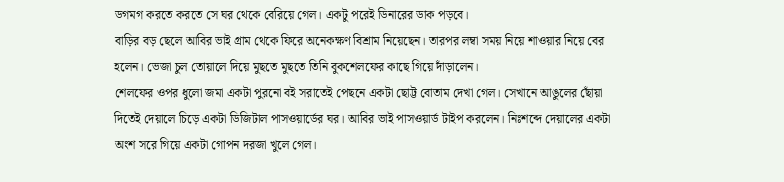ডগমগ করতে করতে সে ঘর থেকে বেরিয়ে গেল। একটু পরেই ডিনারের ডাক পড়বে।
বাড়ির বড় ছেলে আবির ভাই গ্রাম থেকে ফিরে অনেকক্ষণ বিশ্রাম নিয়েছেন। তারপর লম্বা সময় নিয়ে শাওয়ার নিয়ে বের হলেন। ভেজা চুল তোয়ালে দিয়ে মুছতে মুছতে তিনি বুকশেলফের কাছে গিয়ে দাঁড়ালেন।
শেলফের ওপর ধুলো জমা একটা পুরনো বই সরাতেই পেছনে একটা ছোট্ট বোতাম দেখা গেল। সেখানে আঙুলের ছোঁয়া দিতেই দেয়ালে চিড়ে একটা ডিজিটাল পাসওয়ার্ডের ঘর। আবির ভাই পাসওয়ার্ড টাইপ করলেন। নিঃশব্দে দেয়ালের একটা অংশ সরে গিয়ে একটা গোপন দরজা খুলে গেল।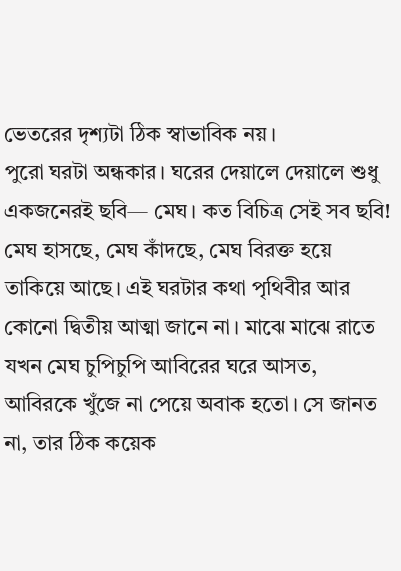ভেতরের দৃশ্যটা ঠিক স্বাভাবিক নয়।
পুরো ঘরটা অন্ধকার। ঘরের দেয়ালে দেয়ালে শুধু একজনেরই ছবি— মেঘ। কত বিচিত্র সেই সব ছবি! মেঘ হাসছে, মেঘ কাঁদছে, মেঘ বিরক্ত হয়ে তাকিয়ে আছে। এই ঘরটার কথা পৃথিবীর আর কোনো দ্বিতীয় আত্মা জানে না। মাঝে মাঝে রাতে যখন মেঘ চুপিচুপি আবিরের ঘরে আসত, আবিরকে খুঁজে না পেয়ে অবাক হতো। সে জানত না, তার ঠিক কয়েক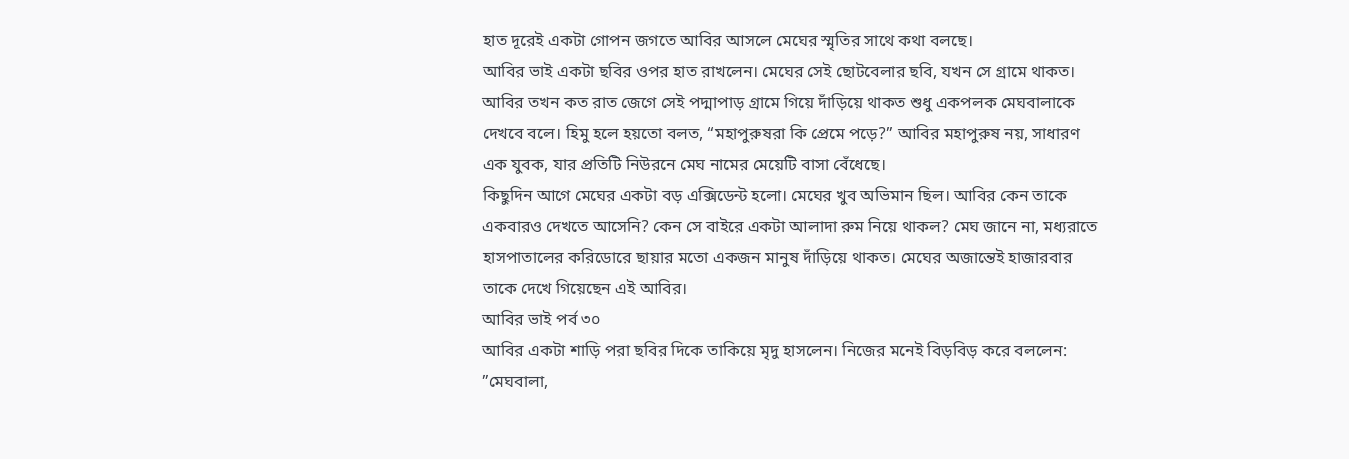হাত দূরেই একটা গোপন জগতে আবির আসলে মেঘের স্মৃতির সাথে কথা বলছে।
আবির ভাই একটা ছবির ওপর হাত রাখলেন। মেঘের সেই ছোটবেলার ছবি, যখন সে গ্রামে থাকত। আবির তখন কত রাত জেগে সেই পদ্মাপাড় গ্রামে গিয়ে দাঁড়িয়ে থাকত শুধু একপলক মেঘবালাকে দেখবে বলে। হিমু হলে হয়তো বলত, “মহাপুরুষরা কি প্রেমে পড়ে?” আবির মহাপুরুষ নয়, সাধারণ এক যুবক, যার প্রতিটি নিউরনে মেঘ নামের মেয়েটি বাসা বেঁধেছে।
কিছুদিন আগে মেঘের একটা বড় এক্সিডেন্ট হলো। মেঘের খুব অভিমান ছিল। আবির কেন তাকে একবারও দেখতে আসেনি? কেন সে বাইরে একটা আলাদা রুম নিয়ে থাকল? মেঘ জানে না, মধ্যরাতে হাসপাতালের করিডোরে ছায়ার মতো একজন মানুষ দাঁড়িয়ে থাকত। মেঘের অজান্তেই হাজারবার তাকে দেখে গিয়েছেন এই আবির।
আবির ভাই পর্ব ৩০
আবির একটা শাড়ি পরা ছবির দিকে তাকিয়ে মৃদু হাসলেন। নিজের মনেই বিড়বিড় করে বললেন:
”মেঘবালা,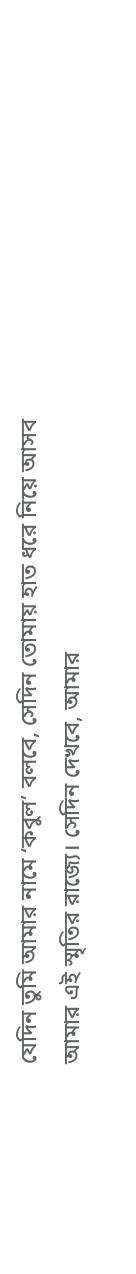যেদিন তুমি আমার নামে ‘কবুল’ বলবে, সেদিন তোমায় হাত ধরে নিয়ে আসব আমার এই স্মৃতির রাজ্যে। সেদিন দেখবে, আমার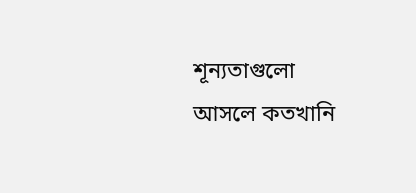শূন্যতাগুলো আসলে কতখানি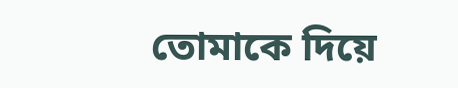তোমাকে দিয়ে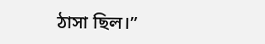ঠাসা ছিল।”